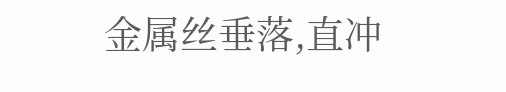金属丝垂落,直冲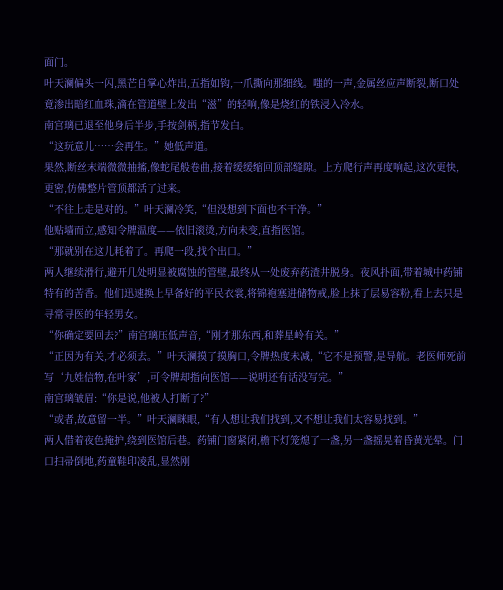面门。
叶天澜偏头一闪,黑芒自掌心炸出,五指如钩,一爪撕向那细线。嗤的一声,金属丝应声断裂,断口处竟渗出暗红血珠,滴在管道壁上发出“滋”的轻响,像是烧红的铁浸入冷水。
南宫璃已退至他身后半步,手按剑柄,指节发白。
“这玩意儿……会再生。”她低声道。
果然,断丝末端微微抽搐,像蛇尾般卷曲,接着缓缓缩回顶部缝隙。上方爬行声再度响起,这次更快,更密,仿佛整片管顶都活了过来。
“不往上走是对的。”叶天澜冷笑,“但没想到下面也不干净。”
他贴墙而立,感知令牌温度——依旧滚烫,方向未变,直指医馆。
“那就别在这儿耗着了。再爬一段,找个出口。”
两人继续滑行,避开几处明显被腐蚀的管壁,最终从一处废弃药渣井脱身。夜风扑面,带着城中药铺特有的苦香。他们迅速换上早备好的平民衣裳,将锦袍塞进储物戒,脸上抹了层易容粉,看上去只是寻常寻医的年轻男女。
“你确定要回去?”南宫璃压低声音,“刚才那东西,和葬星岭有关。”
“正因为有关,才必须去。”叶天澜摸了摸胸口,令牌热度未减,“它不是预警,是导航。老医师死前写‘九姓信物,在叶家’,可令牌却指向医馆——说明还有话没写完。”
南宫璃皱眉:“你是说,他被人打断了?”
“或者,故意留一半。”叶天澜眯眼,“有人想让我们找到,又不想让我们太容易找到。”
两人借着夜色掩护,绕到医馆后巷。药铺门窗紧闭,檐下灯笼熄了一盏,另一盏摇晃着昏黄光晕。门口扫帚倒地,药童鞋印凌乱,显然刚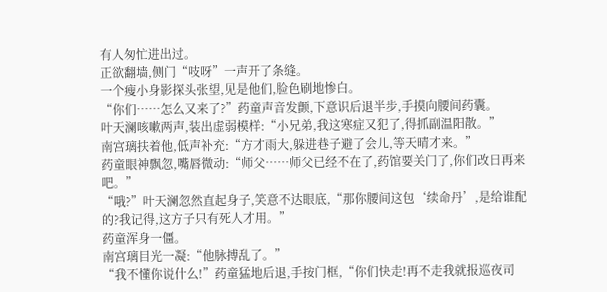有人匆忙进出过。
正欲翻墙,侧门“吱呀”一声开了条缝。
一个瘦小身影探头张望,见是他们,脸色刷地惨白。
“你们……怎么又来了?”药童声音发颤,下意识后退半步,手摸向腰间药囊。
叶天澜咳嗽两声,装出虚弱模样:“小兄弟,我这寒症又犯了,得抓副温阳散。”
南宫璃扶着他,低声补充:“方才雨大,躲进巷子避了会儿,等天晴才来。”
药童眼神飘忽,嘴唇微动:“师父……师父已经不在了,药馆要关门了,你们改日再来吧。”
“哦?”叶天澜忽然直起身子,笑意不达眼底,“那你腰间这包‘续命丹’,是给谁配的?我记得,这方子只有死人才用。”
药童浑身一僵。
南宫璃目光一凝:“他脉搏乱了。”
“我不懂你说什么!”药童猛地后退,手按门框,“你们快走!再不走我就报巡夜司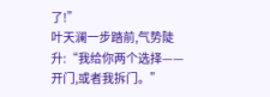了!”
叶天澜一步踏前,气势陡升:“我给你两个选择——开门,或者我拆门。”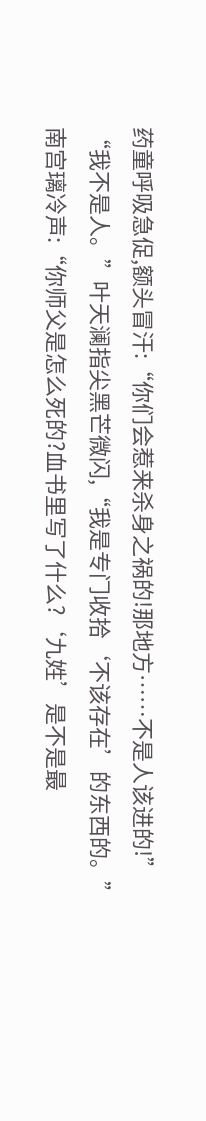药童呼吸急促,额头冒汗:“你们会惹来杀身之祸的!那地方……不是人该进的!”
“我不是人。”叶天澜指尖黑芒微闪,“我是专门收拾‘不该存在’的东西的。”
南宫璃冷声:“你师父是怎么死的?血书里写了什么?‘九姓’是不是最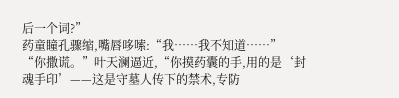后一个词?”
药童瞳孔骤缩,嘴唇哆嗦:“我……我不知道……”
“你撒谎。”叶天澜逼近,“你摸药囊的手,用的是‘封魂手印’——这是守墓人传下的禁术,专防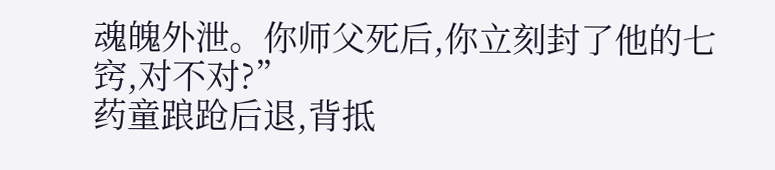魂魄外泄。你师父死后,你立刻封了他的七窍,对不对?”
药童踉跄后退,背抵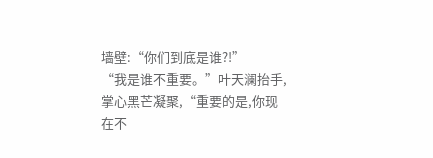墙壁:“你们到底是谁?!”
“我是谁不重要。”叶天澜抬手,掌心黑芒凝聚,“重要的是,你现在不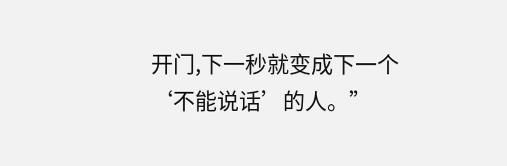开门,下一秒就变成下一个‘不能说话’的人。”